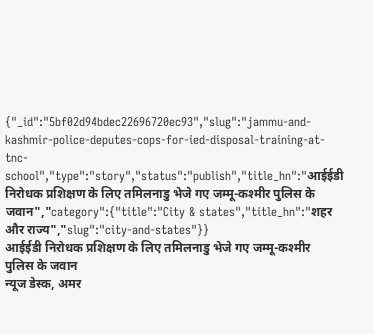{"_id":"5bf02d94bdec22696720ec93","slug":"jammu-and-kashmir-police-deputes-cops-for-ied-disposal-training-at-tnc-school","type":"story","status":"publish","title_hn":"आईईडी निरोधक प्रशिक्षण के लिए तमिलनाडु भेजे गए जम्मू-कश्मीर पुलिस के जवान","category":{"title":"City & states","title_hn":"शहर और राज्य","slug":"city-and-states"}}
आईईडी निरोधक प्रशिक्षण के लिए तमिलनाडु भेजे गए जम्मू-कश्मीर पुलिस के जवान
न्यूज डेस्क, अमर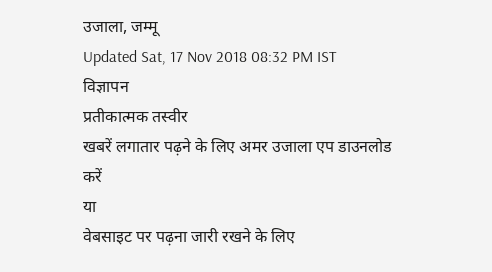उजाला, जम्मू
Updated Sat, 17 Nov 2018 08:32 PM IST
विज्ञापन
प्रतीकात्मक तस्वीर
खबरें लगातार पढ़ने के लिए अमर उजाला एप डाउनलोड करें
या
वेबसाइट पर पढ़ना जारी रखने के लिए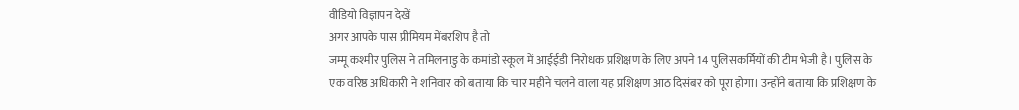वीडियो विज्ञापन देखें
अगर आपके पास प्रीमियम मेंबरशिप है तो
जम्मू कश्मीर पुलिस ने तमिलनाडु के कमांडो स्कूल में आईईडी निरोधक प्रशिक्षण के लिए अपने 14 पुलिसकर्मियों की टीम भेजी है। पुलिस के एक वरिष्ठ अधिकारी ने शनिवार को बताया कि चार महीने चलने वाला यह प्रशिक्षण आठ दिसंबर को पूरा होगा। उन्होंने बताया कि प्रशिक्षण के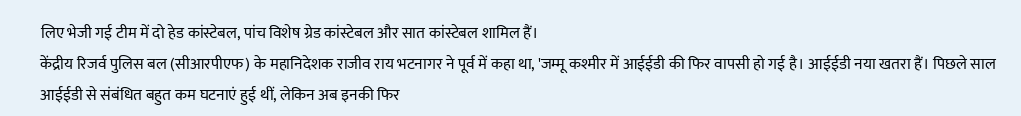लिए भेजी गई टीम में दो हेड कांस्टेबल, पांच विशेष ग्रेड कांस्टेबल और सात कांस्टेबल शामिल हैं।
केंद्रीय रिजर्व पुलिस बल (सीआरपीएफ) के महानिदेशक राजीव राय भटनागर ने पूर्व में कहा था, 'जम्मू कश्मीर में आईईडी की फिर वापसी हो गई है। आईईडी नया खतरा हैं। पिछले साल आईईडी से संबंधित बहुत कम घटनाएं हुई थीं, लेकिन अब इनकी फिर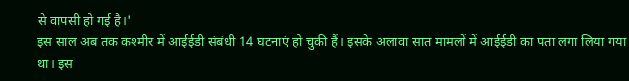से वापसी हो गई है।'
इस साल अब तक कश्मीर में आईईडी संबंधी 14 घटनाएं हो चुकी हैं। इसके अलावा सात मामलों में आईईडी का पता लगा लिया गया था। इस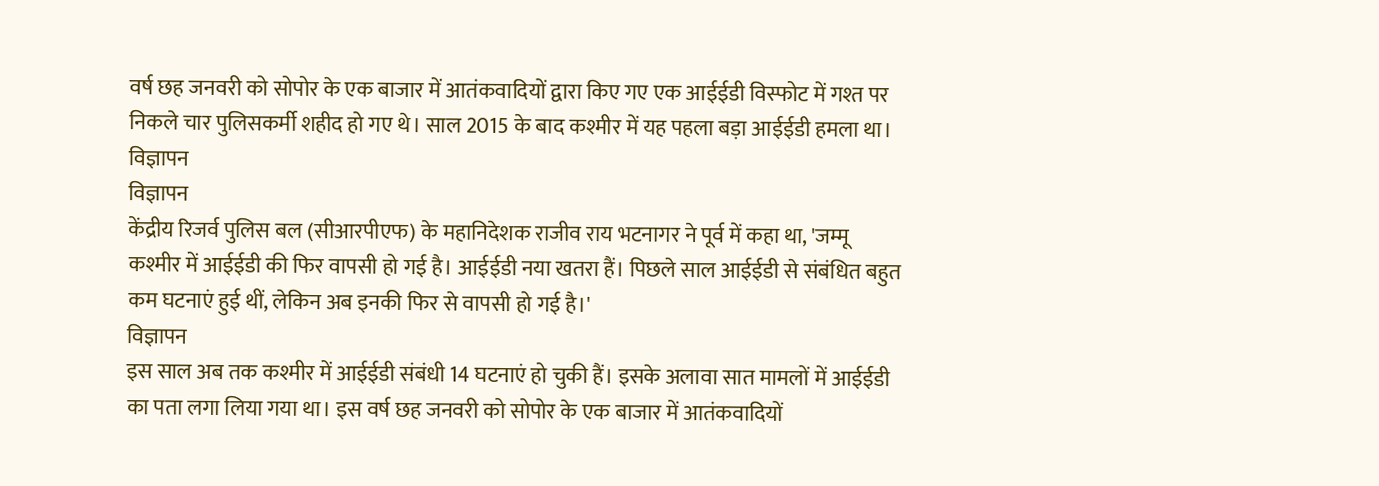वर्ष छह जनवरी को सोपोर के एक बाजार में आतंकवादियों द्वारा किए गए एक आईईडी विस्फोट में गश्त पर निकले चार पुलिसकर्मी शहीद हो गए थे। साल 2015 के बाद कश्मीर में यह पहला बड़ा आईईडी हमला था।
विज्ञापन
विज्ञापन
केंद्रीय रिजर्व पुलिस बल (सीआरपीएफ) के महानिदेशक राजीव राय भटनागर ने पूर्व में कहा था, 'जम्मू कश्मीर में आईईडी की फिर वापसी हो गई है। आईईडी नया खतरा हैं। पिछले साल आईईडी से संबंधित बहुत कम घटनाएं हुई थीं, लेकिन अब इनकी फिर से वापसी हो गई है।'
विज्ञापन
इस साल अब तक कश्मीर में आईईडी संबंधी 14 घटनाएं हो चुकी हैं। इसके अलावा सात मामलों में आईईडी का पता लगा लिया गया था। इस वर्ष छह जनवरी को सोपोर के एक बाजार में आतंकवादियों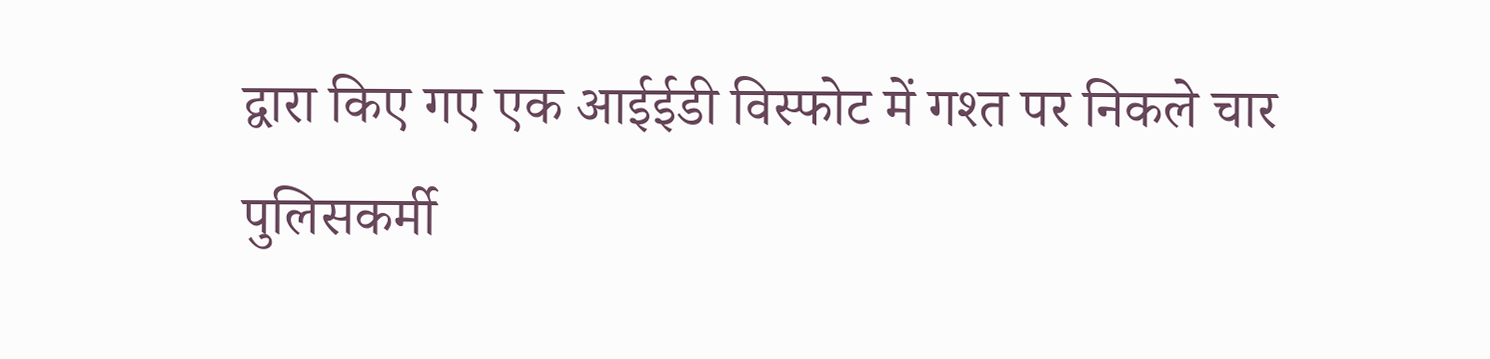द्वारा किए गए एक आईईडी विस्फोट में गश्त पर निकले चार पुलिसकर्मी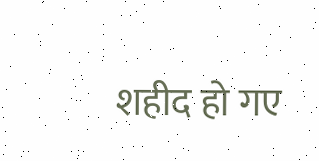शहीद हो गए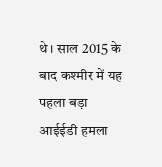थे। साल 2015 के बाद कश्मीर में यह पहला बड़ा आईईडी हमला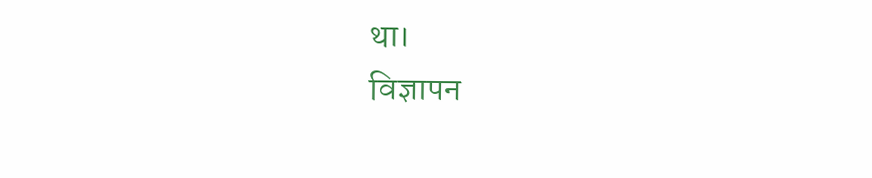था।
विज्ञापन